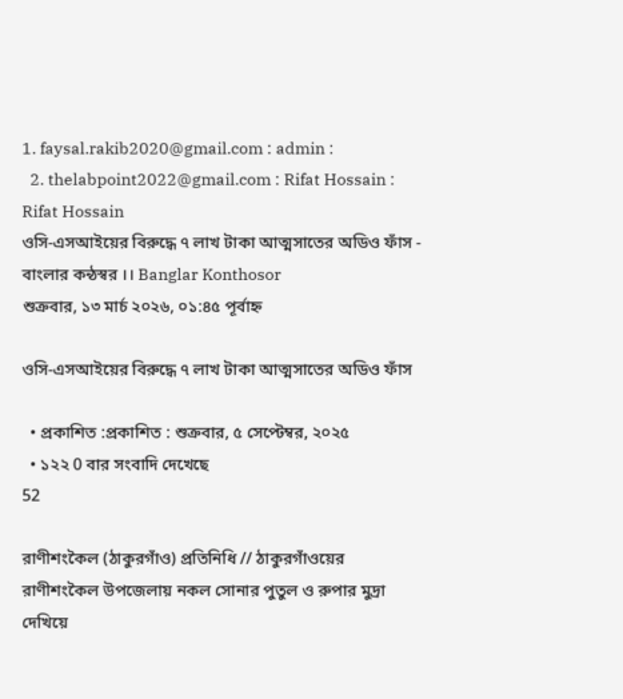1. faysal.rakib2020@gmail.com : admin :
  2. thelabpoint2022@gmail.com : Rifat Hossain : Rifat Hossain
ওসি-এসআইয়ের বিরুদ্ধে ৭ লাখ টাকা আত্মসাতের অডিও ফাঁস - বাংলার কন্ঠস্বর ।। Banglar Konthosor
শুক্রবার, ১৩ মার্চ ২০২৬, ০১:৪৫ পূর্বাহ্ন

ওসি-এসআইয়ের বিরুদ্ধে ৭ লাখ টাকা আত্মসাতের অডিও ফাঁস

  • প্রকাশিত :প্রকাশিত : শুক্রবার, ৫ সেপ্টেম্বর, ২০২৫
  • ১২২ 0 বার সংবাদি দেখেছে
52

রাণীশংকৈল (ঠাকুরগাঁও) প্রতিনিধি // ঠাকুরগাঁওয়ের রাণীশংকৈল উপজেলায় নকল সোনার পুতুল ও রুপার মুদ্রা দেখিয়ে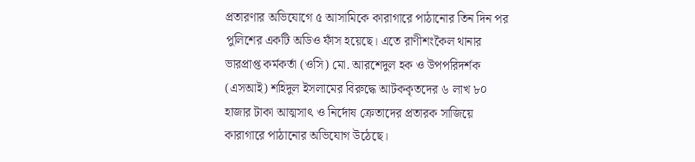প্রতারণার অভিযোগে ৫ আসামিকে কারাগারে পাঠানোর তিন দিন পর পুলিশের একটি অডিও ফাঁস হয়েছে। এতে রাণীশংকৈল থানার ভারপ্রাপ্ত কর্মকর্তা (ওসি) মো. আরশেদুল হক ও উপপরিদর্শক (এসআই) শহিদুল ইসলামের বিরুদ্ধে আটককৃতদের ৬ লাখ ৮০ হাজার টাকা আত্মসাৎ ও নির্দোষ ক্রেতাদের প্রতারক সাজিয়ে কারাগারে পাঠানোর অভিযোগ উঠেছে।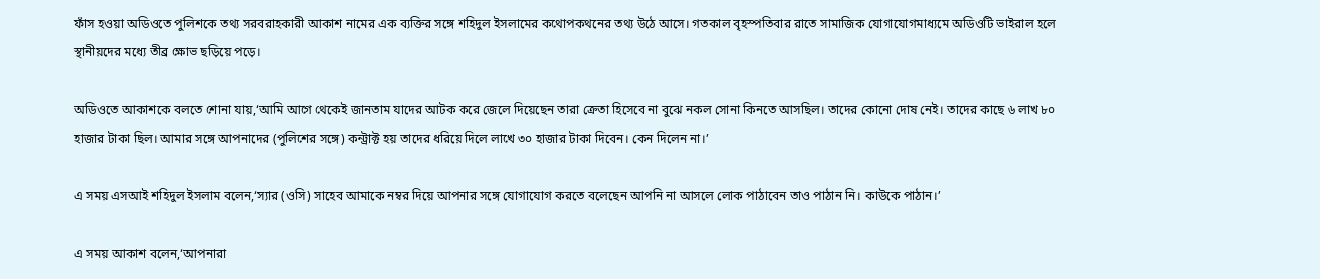ফাঁস হওয়া অডিওতে পুলিশকে তথ্য সরবরাহকারী আকাশ নামের এক ব্যক্তির সঙ্গে শহিদুল ইসলামের কথোপকথনের তথ্য উঠে আসে। গতকাল বৃহস্পতিবার রাতে সামাজিক যোগাযোগমাধ্যমে অডিওটি ভাইরাল হলে স্থানীয়দের মধ্যে তীব্র ক্ষোভ ছড়িয়ে পড়ে।

অডিওতে আকাশকে বলতে শোনা যায়,‘আমি আগে থেকেই জানতাম যাদের আটক করে জেলে দিয়েছেন তারা ক্রেতা হিসেবে না বুঝে নকল সোনা কিনতে আসছিল। তাদের কোনো দোষ নেই। তাদের কাছে ৬ লাখ ৮০ হাজার টাকা ছিল। আমার সঙ্গে আপনাদের (পুলিশের সঙ্গে) কন্ট্রাক্ট হয় তাদের ধরিয়ে দিলে লাখে ৩০ হাজার টাকা দিবেন। কেন দিলেন না।’

এ সময় এসআই শহিদুল ইসলাম বলেন,‘স্যার (ওসি) সাহেব আমাকে নম্বর দিয়ে আপনার সঙ্গে যোগাযোগ করতে বলেছেন আপনি না আসলে লোক পাঠাবেন তাও পাঠান নি। কাউকে পাঠান।’

এ সময় আকাশ বলেন,‘আপনারা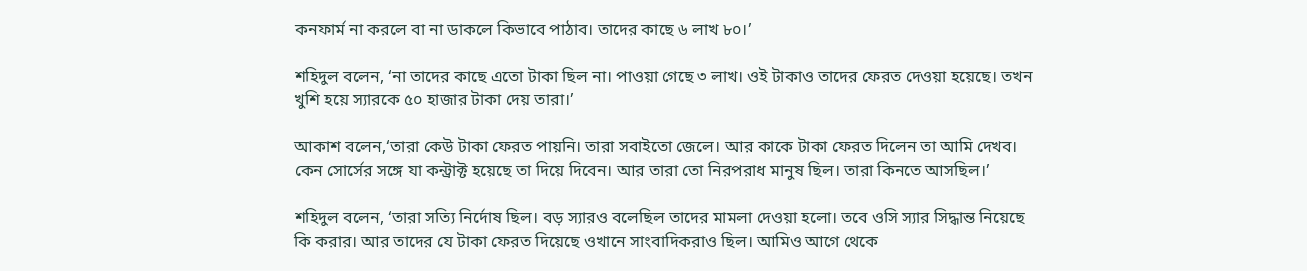কনফার্ম না করলে বা না ডাকলে কিভাবে পাঠাব। তাদের কাছে ৬ লাখ ৮০।’

শহিদুল বলেন, ‘না তাদের কাছে এতো টাকা ছিল না। পাওয়া গেছে ৩ লাখ। ওই টাকাও তাদের ফেরত দেওয়া হয়েছে। তখন খুশি হয়ে স্যারকে ৫০ হাজার টাকা দেয় তারা।’

আকাশ বলেন,‘তারা কেউ টাকা ফেরত পায়নি। তারা সবাইতো জেলে। আর কাকে টাকা ফেরত দিলেন তা আমি দেখব। কেন সোর্সের সঙ্গে যা কন্ট্রাক্ট হয়েছে তা দিয়ে দিবেন। আর তারা তো নিরপরাধ মানুষ ছিল। তারা কিনতে আসছিল।’

শহিদুল বলেন, ‘তারা সত্যি নির্দোষ ছিল। বড় স্যারও বলেছিল তাদের মামলা দেওয়া হলো। তবে ওসি স্যার সিদ্ধান্ত নিয়েছে কি করার। আর তাদের যে টাকা ফেরত দিয়েছে ওখানে সাংবাদিকরাও ছিল। আমিও আগে থেকে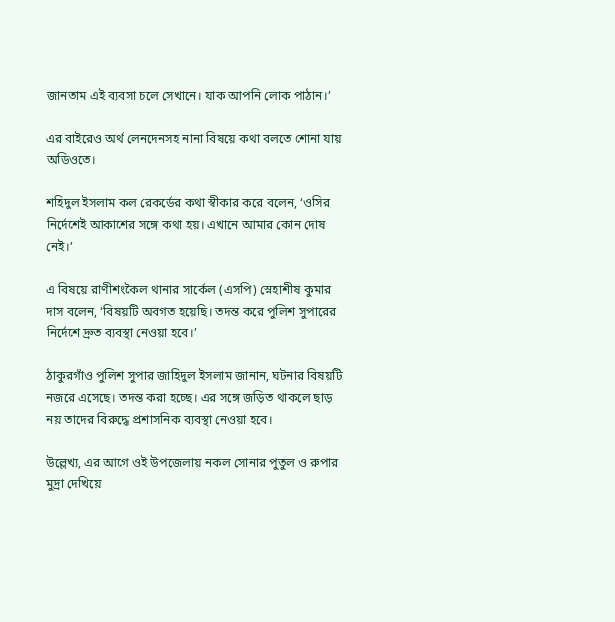জানতাম এই ব্যবসা চলে সেখানে। যাক আপনি লোক পাঠান।’

এর বাইরেও অর্থ লেনদেনসহ নানা বিষয়ে কথা বলতে শোনা যায় অডিওতে।

শহিদুল ইসলাম কল রেকর্ডের কথা স্বীকার করে বলেন, ‘ওসির নির্দেশেই আকাশের সঙ্গে কথা হয়। এখানে আমার কোন দোষ নেই।’

এ বিষয়ে রাণীশংকৈল থানার সার্কেল (এসপি) স্নেহাশীষ কুমার দাস বলেন, ‘বিষয়টি অবগত হয়েছি। তদন্ত করে পুলিশ সুপারের নির্দেশে দ্রুত ব্যবস্থা নেওয়া হবে।’

ঠাকুরগাঁও পুলিশ সুপার জাহিদুল ইসলাম জানান, ঘটনার বিষয়টি নজরে এসেছে। তদন্ত করা হচ্ছে। এর সঙ্গে জড়িত থাকলে ছাড় নয় তাদের বিরুদ্ধে প্রশাসনিক ব্যবস্থা নেওয়া হবে।

উল্লেখ্য, এর আগে ওই উপজেলায় নকল সোনার পুতুল ও রুপার মুদ্রা দেখিয়ে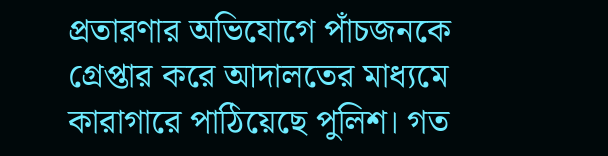প্রতারণার অভিযোগে পাঁচজনকে গ্রেপ্তার করে আদালতের মাধ্যমে কারাগারে পাঠিয়েছে পুলিশ। গত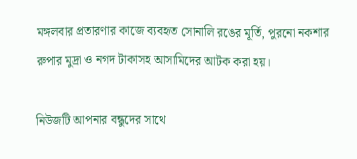মঙ্গলবার প্রতারণার কাজে ব্যবহৃত সোনালি রঙের মূর্তি, পুরনো নকশার রুপার মুদ্রা ও নগদ টাকাসহ আসামিদের আটক করা হয়।

নিউজটি আপনার বন্ধুদের সাথে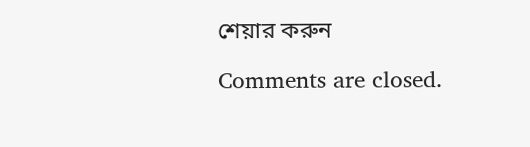শেয়ার করুন

Comments are closed.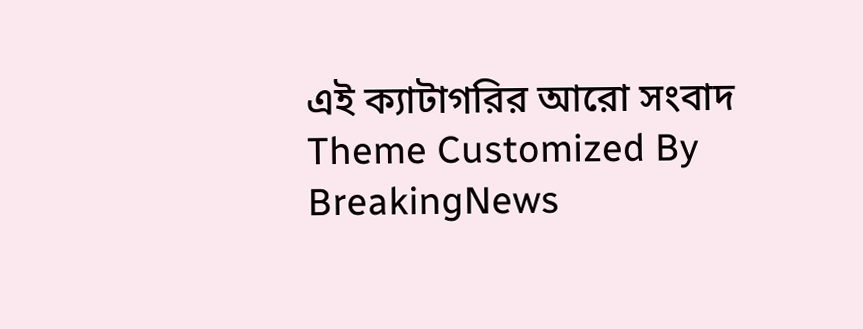এই ক্যাটাগরির ‍আরো সংবাদ
Theme Customized By BreakingNews